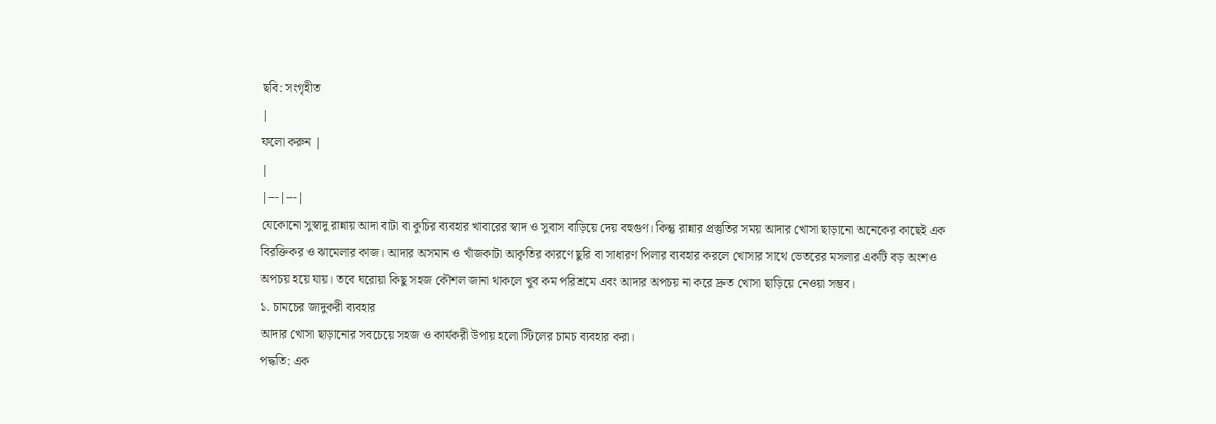ছবি: সংগৃহীত
|
ফলো করুন |
|
|---|---|
যেকোনো সুস্বাদু রান্নায় আদা বাটা বা কুচির ব্যবহার খাবারের স্বাদ ও সুবাস বাড়িয়ে দেয় বহুগুণ। কিন্তু রান্নার প্রস্তুতির সময় আদার খোসা ছাড়ানো অনেকের কাছেই এক বিরক্তিকর ও ঝামেলার কাজ। আদার অসমান ও খাঁজকাটা আকৃতির কারণে ছুরি বা সাধারণ পিলার ব্যবহার করলে খোসার সাথে ভেতরের মসলার একটি বড় অংশও অপচয় হয়ে যায়। তবে ঘরোয়া কিছু সহজ কৌশল জানা থাকলে খুব কম পরিশ্রমে এবং আদার অপচয় না করে দ্রুত খোসা ছাড়িয়ে নেওয়া সম্ভব।
১. চামচের জাদুকরী ব্যবহার
আদার খোসা ছাড়ানোর সবচেয়ে সহজ ও কার্যকরী উপায় হলো স্টিলের চামচ ব্যবহার করা।
পদ্ধতি: এক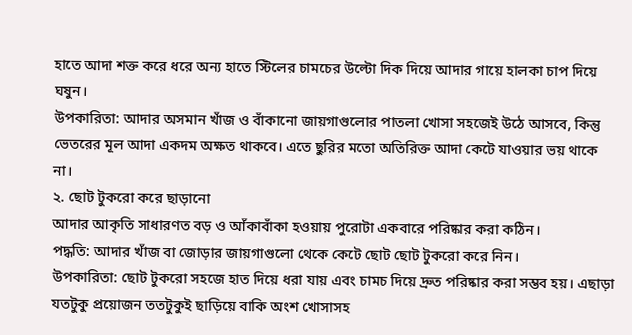হাতে আদা শক্ত করে ধরে অন্য হাতে স্টিলের চামচের উল্টো দিক দিয়ে আদার গায়ে হালকা চাপ দিয়ে ঘষুন।
উপকারিতা: আদার অসমান খাঁজ ও বাঁকানো জায়গাগুলোর পাতলা খোসা সহজেই উঠে আসবে, কিন্তু ভেতরের মূল আদা একদম অক্ষত থাকবে। এতে ছুরির মতো অতিরিক্ত আদা কেটে যাওয়ার ভয় থাকে না।
২. ছোট টুকরো করে ছাড়ানো
আদার আকৃতি সাধারণত বড় ও আঁকাবাঁকা হওয়ায় পুরোটা একবারে পরিষ্কার করা কঠিন।
পদ্ধতি: আদার খাঁজ বা জোড়ার জায়গাগুলো থেকে কেটে ছোট ছোট টুকরো করে নিন।
উপকারিতা: ছোট টুকরো সহজে হাত দিয়ে ধরা যায় এবং চামচ দিয়ে দ্রুত পরিষ্কার করা সম্ভব হয়। এছাড়া যতটুকু প্রয়োজন ততটুকুই ছাড়িয়ে বাকি অংশ খোসাসহ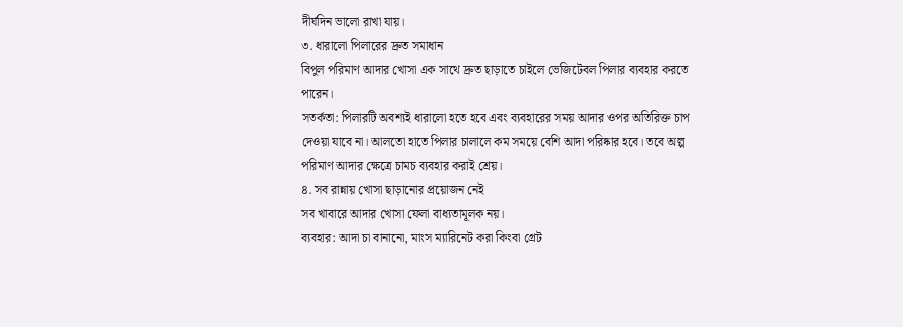দীর্ঘদিন ভালো রাখা যায়।
৩. ধারালো পিলারের দ্রুত সমাধান
বিপুল পরিমাণ আদার খোসা এক সাথে দ্রুত ছাড়াতে চাইলে ভেজিটেবল পিলার ব্যবহার করতে পারেন।
সতর্কতা: পিলারটি অবশ্যই ধারালো হতে হবে এবং ব্যবহারের সময় আদার ওপর অতিরিক্ত চাপ দেওয়া যাবে না। আলতো হাতে পিলার চালালে কম সময়ে বেশি আদা পরিষ্কার হবে। তবে অল্প পরিমাণ আদার ক্ষেত্রে চামচ ব্যবহার করাই শ্রেয়।
৪. সব রান্নায় খোসা ছাড়ানোর প্রয়োজন নেই
সব খাবারে আদার খোসা ফেলা বাধ্যতামূলক নয়।
ব্যবহার: আদা চা বানানো, মাংস ম্যারিনেট করা কিংবা গ্রেট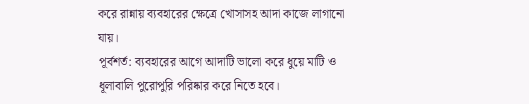করে রান্নায় ব্যবহারের ক্ষেত্রে খোসাসহ আদা কাজে লাগানো যায়।
পূর্বশর্ত: ব্যবহারের আগে আদাটি ভালো করে ধুয়ে মাটি ও ধূলাবালি পুরোপুরি পরিষ্কার করে নিতে হবে।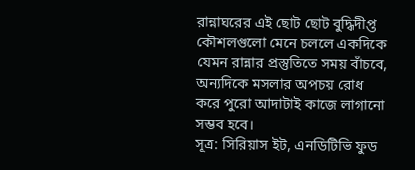রান্নাঘরের এই ছোট ছোট বুদ্ধিদীপ্ত কৌশলগুলো মেনে চললে একদিকে যেমন রান্নার প্রস্তুতিতে সময় বাঁচবে, অন্যদিকে মসলার অপচয় রোধ করে পুরো আদাটাই কাজে লাগানো সম্ভব হবে।
সূত্র: সিরিয়াস ইট, এনডিটিভি ফুড